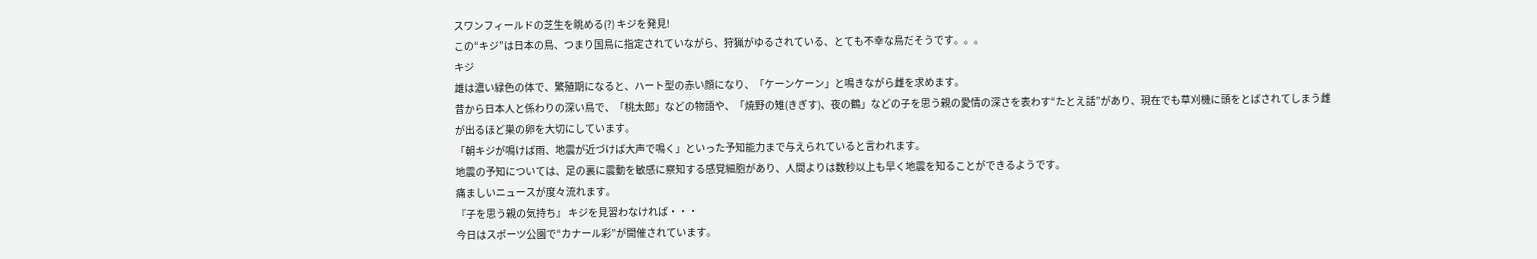スワンフィールドの芝生を眺める(?) キジを発見!
この“キジ”は日本の鳥、つまり国鳥に指定されていながら、狩猟がゆるされている、とても不幸な鳥だそうです。。。
キジ
雄は濃い緑色の体で、繁殖期になると、ハート型の赤い顔になり、「ケーンケーン」と鳴きながら雌を求めます。
昔から日本人と係わりの深い鳥で、「桃太郎」などの物語や、「焼野の雉(きぎす)、夜の鶴」などの子を思う親の愛情の深さを表わす“たとえ話”があり、現在でも草刈機に頭をとばされてしまう雌が出るほど巣の卵を大切にしています。
「朝キジが鳴けば雨、地震が近づけば大声で鳴く」といった予知能力まで与えられていると言われます。
地震の予知については、足の裏に震動を敏感に察知する感覚細胞があり、人間よりは数秒以上も早く地震を知ることができるようです。
痛ましいニュースが度々流れます。
『子を思う親の気持ち』 キジを見習わなければ・・・
今日はスポーツ公園で“カナール彩”が開催されています。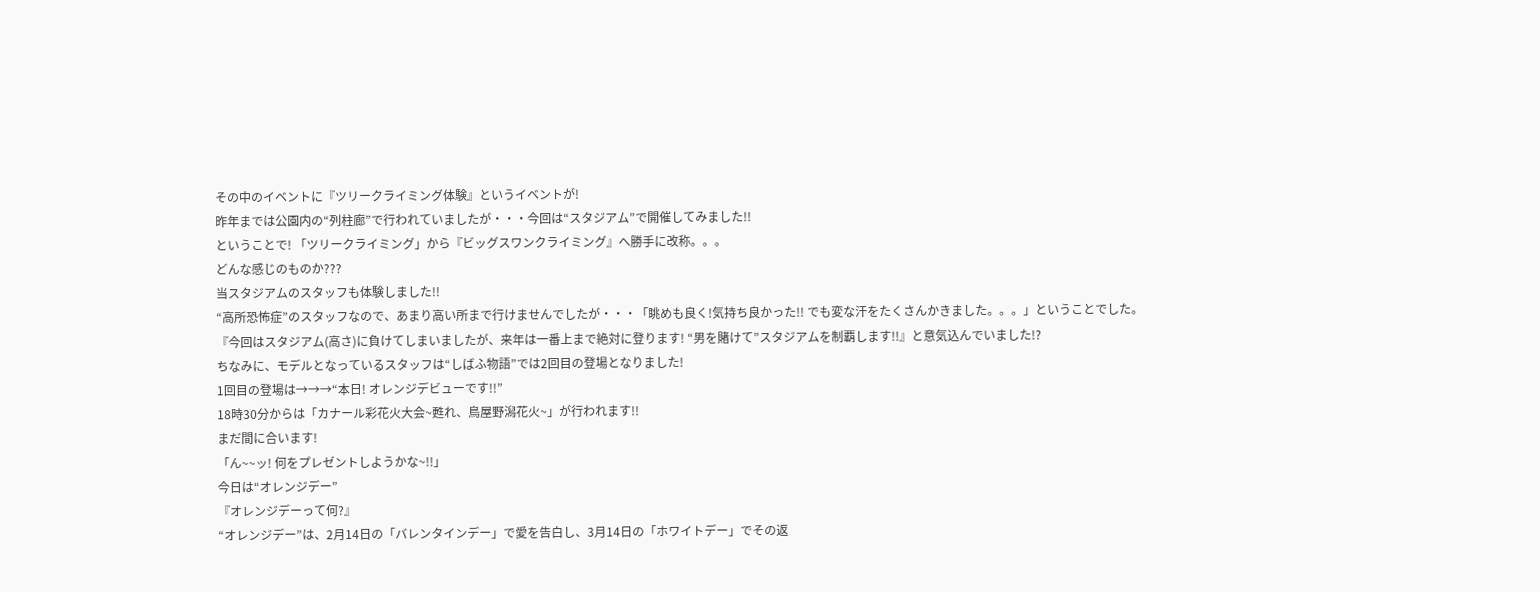その中のイベントに『ツリークライミング体験』というイベントが!
昨年までは公園内の“列柱廊”で行われていましたが・・・今回は“スタジアム”で開催してみました!!
ということで! 「ツリークライミング」から『ビッグスワンクライミング』へ勝手に改称。。。
どんな感じのものか???
当スタジアムのスタッフも体験しました!!
“高所恐怖症”のスタッフなので、あまり高い所まで行けませんでしたが・・・「眺めも良く!気持ち良かった!! でも変な汗をたくさんかきました。。。」ということでした。
『今回はスタジアム(高さ)に負けてしまいましたが、来年は一番上まで絶対に登ります! “男を賭けて”スタジアムを制覇します!!』と意気込んでいました!?
ちなみに、モデルとなっているスタッフは“しばふ物語”では2回目の登場となりました!
1回目の登場は→→→“本日! オレンジデビューです!!”
18時30分からは「カナール彩花火大会~甦れ、鳥屋野潟花火~」が行われます!!
まだ間に合います!
「ん~~ッ! 何をプレゼントしようかな~!!」
今日は“オレンジデー”
『オレンジデーって何?』
“オレンジデー”は、2月14日の「バレンタインデー」で愛を告白し、3月14日の「ホワイトデー」でその返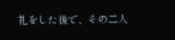礼をした後で、その二人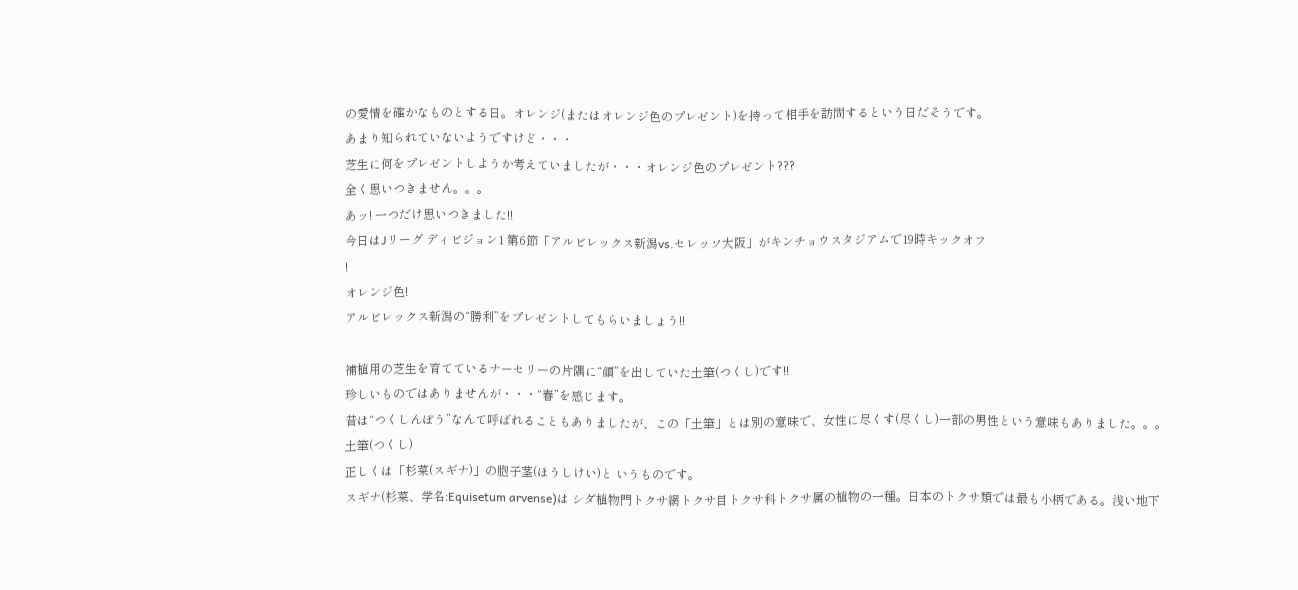の愛情を確かなものとする日。オレンジ(またはオレンジ色のプレゼント)を持って相手を訪問するという日だそうです。
あまり知られていないようですけど・・・
芝生に何をプレゼントしようか考えていましたが・・・オレンジ色のプレゼント???
全く思いつきません。。。
あッ! 一つだけ思いつきました!!
今日はJリーグ ディビジョン1 第6節「アルビレックス新潟vs.セレッソ大阪」がキンチョウスタジアムで19時キックオフ
!
オレンジ色!
アルビレックス新潟の“勝利”をプレゼントしてもらいましょう!!

補植用の芝生を育てているナーセリーの片隅に“顔”を出していた土筆(つくし)です!!
珍しいものではありませんが・・・“春”を感じます。
昔は“つくしんぼう”なんて呼ばれることもありましたが、この「土筆」とは別の意味で、女性に尽くす(尽くし)一部の男性という意味もありました。。。
土筆(つくし)
正しくは「杉菜(スギナ)」の胞子茎(ほうしけい)と いうものです。
スギナ(杉菜、学名:Equisetum arvense)は シダ植物門トクサ網トクサ目トクサ科トクサ属の植物の一種。日本のトクサ類では最も小柄である。浅い地下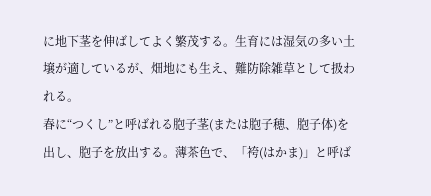に地下茎を伸ばしてよく繁茂する。生育には湿気の多い土壌が適しているが、畑地にも生え、難防除雑草として扱われる。
春に“つくし”と呼ばれる胞子茎(または胞子穂、胞子体)を出し、胞子を放出する。薄茶色で、「袴(はかま)」と呼ば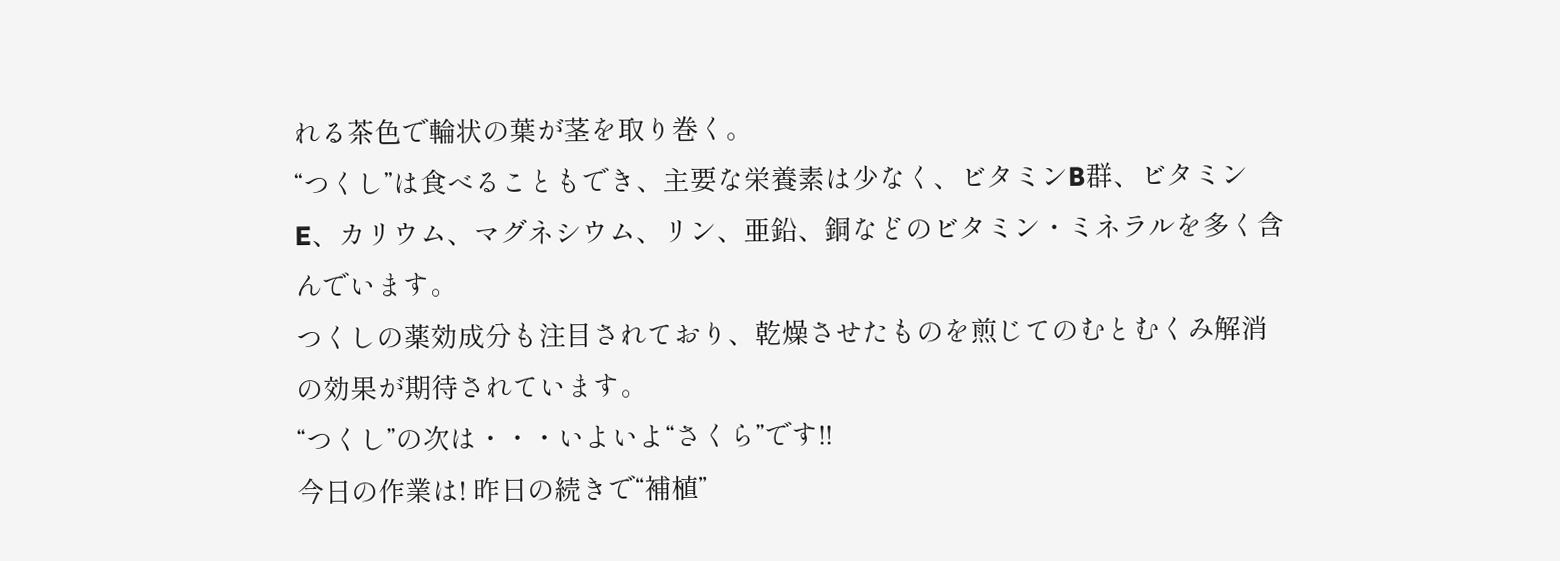れる茶色で輪状の葉が茎を取り巻く。
“つくし”は食べることもでき、主要な栄養素は少なく、ビタミンB群、ビタミンE、カリウム、マグネシウム、リン、亜鉛、銅などのビタミン・ミネラルを多く含んでいます。
つくしの薬効成分も注目されており、乾燥させたものを煎じてのむとむくみ解消の効果が期待されています。
“つくし”の次は・・・いよいよ“さくら”です!!
今日の作業は! 昨日の続きで“補植”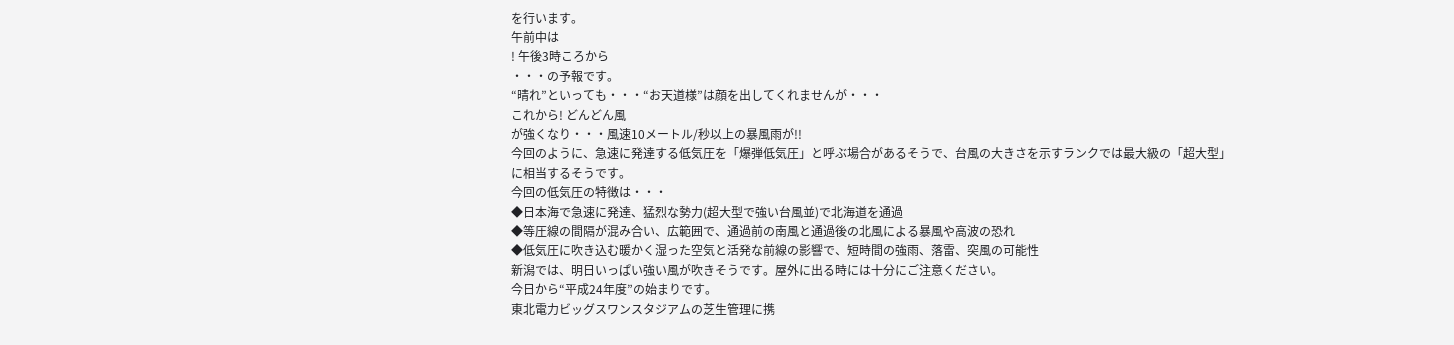を行います。
午前中は
! 午後3時ころから
・・・の予報です。
“晴れ”といっても・・・“お天道様”は顔を出してくれませんが・・・
これから! どんどん風
が強くなり・・・風速10メートル/秒以上の暴風雨が!!
今回のように、急速に発達する低気圧を「爆弾低気圧」と呼ぶ場合があるそうで、台風の大きさを示すランクでは最大級の「超大型」に相当するそうです。
今回の低気圧の特徴は・・・
◆日本海で急速に発達、猛烈な勢力(超大型で強い台風並)で北海道を通過
◆等圧線の間隔が混み合い、広範囲で、通過前の南風と通過後の北風による暴風や高波の恐れ
◆低気圧に吹き込む暖かく湿った空気と活発な前線の影響で、短時間の強雨、落雷、突風の可能性
新潟では、明日いっぱい強い風が吹きそうです。屋外に出る時には十分にご注意ください。
今日から“平成24年度”の始まりです。
東北電力ビッグスワンスタジアムの芝生管理に携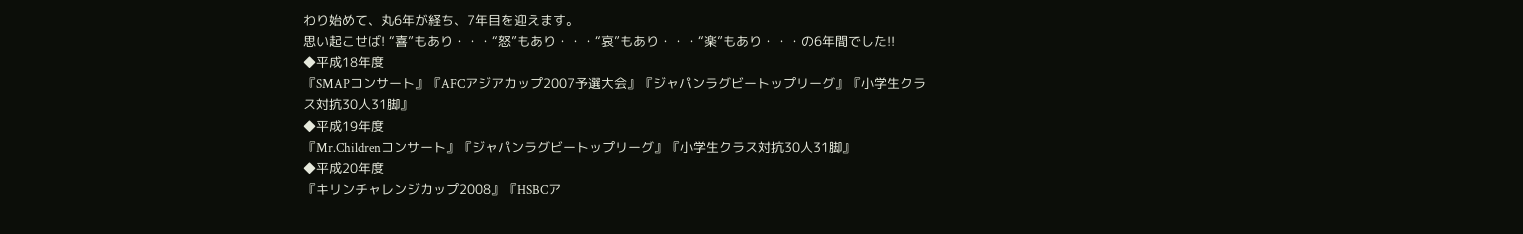わり始めて、丸6年が経ち、7年目を迎えます。
思い起こせば! “喜”もあり・・・“怒”もあり・・・“哀”もあり・・・“楽”もあり・・・の6年間でした!!
◆平成18年度
『SMAPコンサート』『AFCアジアカップ2007予選大会』『ジャパンラグビートップリーグ』『小学生クラス対抗30人31脚』
◆平成19年度
『Mr.Childrenコンサート』『ジャパンラグビートップリーグ』『小学生クラス対抗30人31脚』
◆平成20年度
『キリンチャレンジカップ2008』『HSBCア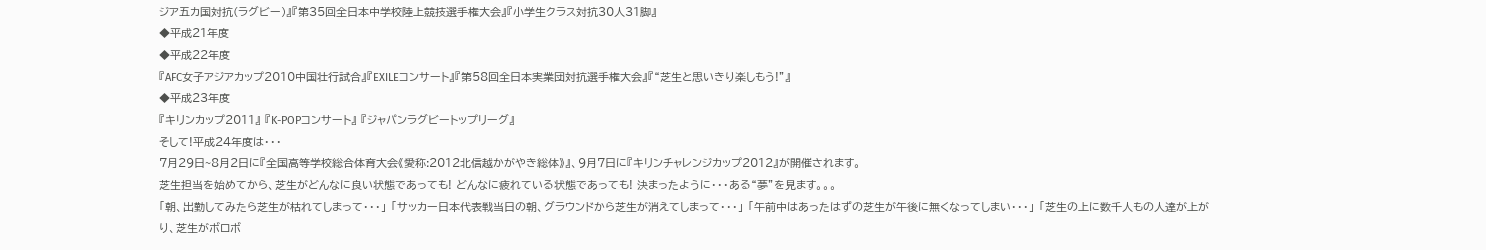ジア五カ国対抗(ラグビー)』『第35回全日本中学校陸上競技選手権大会』『小学生クラス対抗30人31脚』
◆平成21年度
◆平成22年度
『AFC女子アジアカップ2010中国壮行試合』『EXILEコンサート』『第58回全日本実業団対抗選手権大会』『“芝生と思いきり楽しもう!”』
◆平成23年度
『キリンカップ2011』 『K-POPコンサート』 『ジャパンラグビートップリーグ』
そして!平成24年度は・・・
7月29日~8月2日に『全国高等学校総合体育大会《愛称:2012北信越かがやき総体》』、9月7日に『キリンチャレンジカップ2012』が開催されます。
芝生担当を始めてから、芝生がどんなに良い状態であっても! どんなに疲れている状態であっても! 決まったように・・・ある“夢”を見ます。。。
「朝、出勤してみたら芝生が枯れてしまって・・・」 「サッカー日本代表戦当日の朝、グラウンドから芝生が消えてしまって・・・」 「午前中はあったはずの芝生が午後に無くなってしまい・・・」 「芝生の上に数千人もの人達が上がり、芝生がボロボ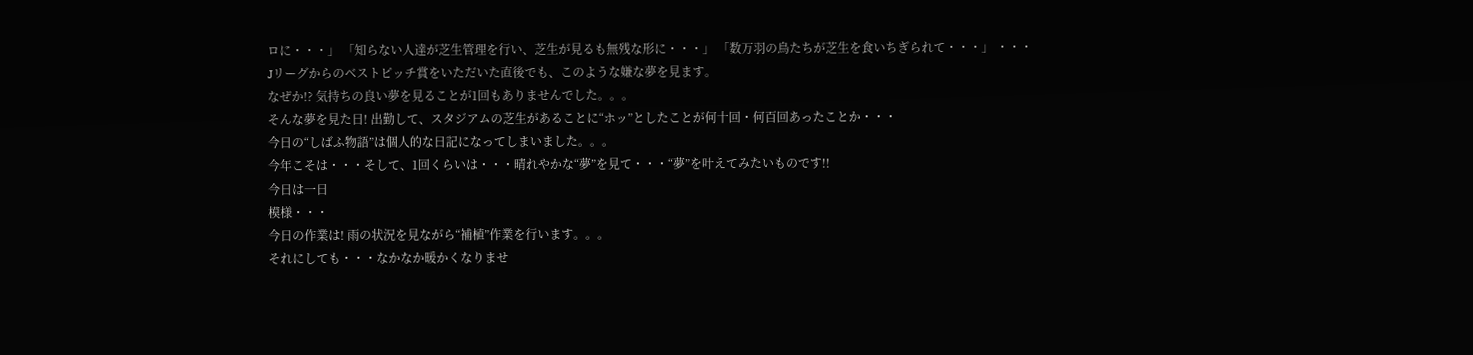ロに・・・」 「知らない人達が芝生管理を行い、芝生が見るも無残な形に・・・」 「数万羽の鳥たちが芝生を食いちぎられて・・・」 ・・・
Jリーグからのベストピッチ賞をいただいた直後でも、このような嫌な夢を見ます。
なぜか!? 気持ちの良い夢を見ることが1回もありませんでした。。。
そんな夢を見た日! 出勤して、スタジアムの芝生があることに“ホッ”としたことが何十回・何百回あったことか・・・
今日の“しばふ物語”は個人的な日記になってしまいました。。。
今年こそは・・・そして、1回くらいは・・・晴れやかな“夢”を見て・・・“夢”を叶えてみたいものです!!
今日は一日
模様・・・
今日の作業は! 雨の状況を見ながら“補植”作業を行います。。。
それにしても・・・なかなか暖かくなりませ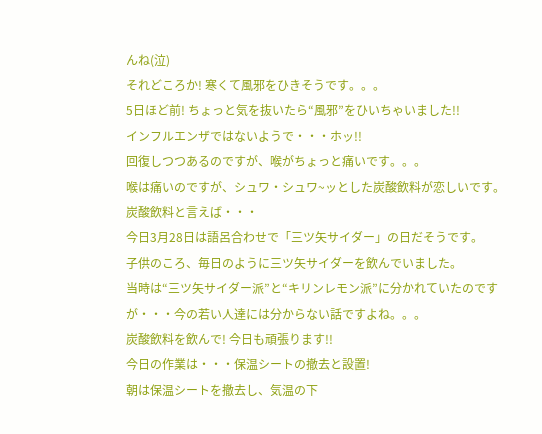んね(泣)
それどころか! 寒くて風邪をひきそうです。。。
5日ほど前! ちょっと気を抜いたら“風邪”をひいちゃいました!!
インフルエンザではないようで・・・ホッ!!
回復しつつあるのですが、喉がちょっと痛いです。。。
喉は痛いのですが、シュワ・シュワ~ッとした炭酸飲料が恋しいです。
炭酸飲料と言えば・・・
今日3月28日は語呂合わせで「三ツ矢サイダー」の日だそうです。
子供のころ、毎日のように三ツ矢サイダーを飲んでいました。
当時は“三ツ矢サイダー派”と“キリンレモン派”に分かれていたのですが・・・今の若い人達には分からない話ですよね。。。
炭酸飲料を飲んで! 今日も頑張ります!!
今日の作業は・・・保温シートの撤去と設置!
朝は保温シートを撤去し、気温の下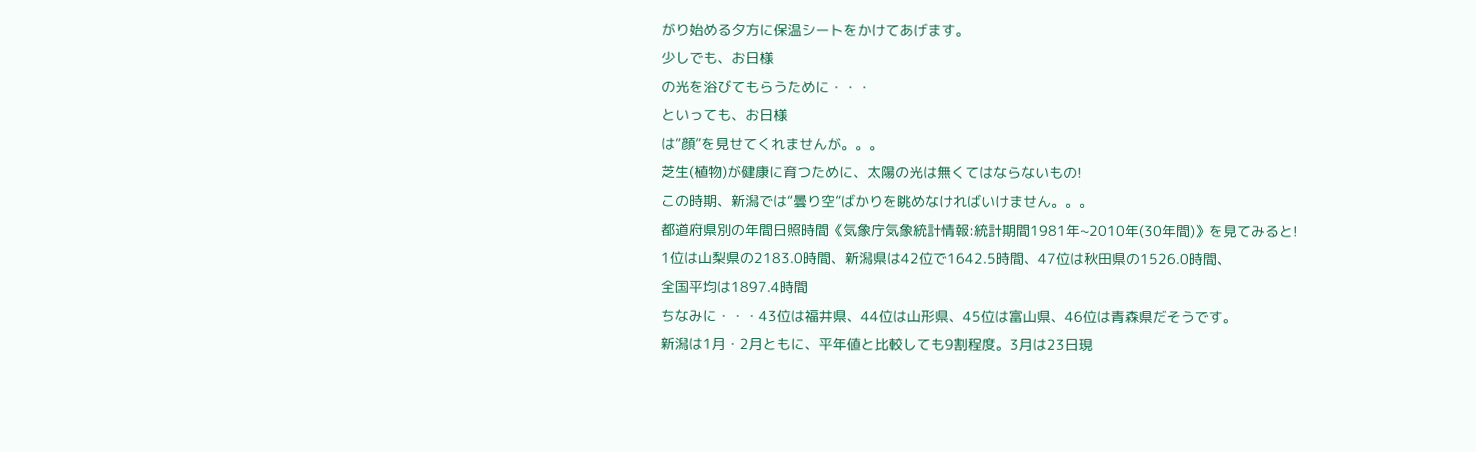がり始める夕方に保温シートをかけてあげます。
少しでも、お日様
の光を浴びてもらうために・・・
といっても、お日様
は“顔”を見せてくれませんが。。。
芝生(植物)が健康に育つために、太陽の光は無くてはならないもの!
この時期、新潟では“曇り空”ばかりを眺めなければいけません。。。
都道府県別の年間日照時間《気象庁気象統計情報:統計期間1981年~2010年(30年間)》を見てみると!
1位は山梨県の2183.0時間、新潟県は42位で1642.5時間、47位は秋田県の1526.0時間、
全国平均は1897.4時間
ちなみに・・・43位は福井県、44位は山形県、45位は富山県、46位は青森県だそうです。
新潟は1月・2月ともに、平年値と比較しても9割程度。3月は23日現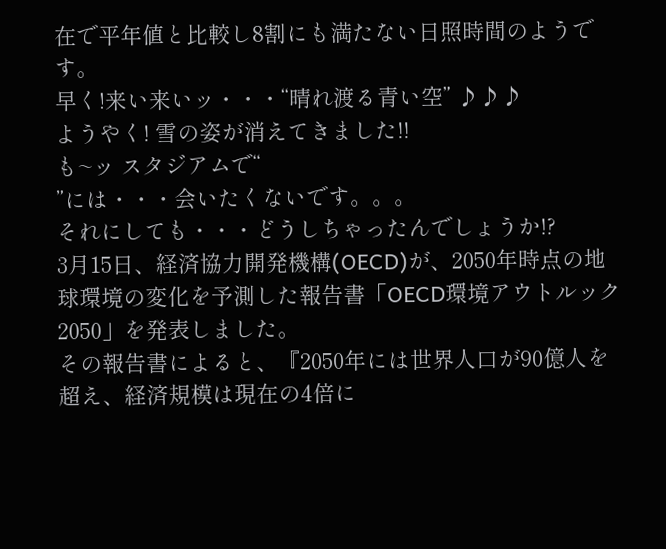在で平年値と比較し8割にも満たない日照時間のようです。
早く!来い来いッ・・・“晴れ渡る青い空” ♪♪♪
ようやく! 雪の姿が消えてきました!!
も~ッ スタジアムで“
”には・・・会いたくないです。。。
それにしても・・・どうしちゃったんでしょうか!?
3月15日、経済協力開発機構(OECD)が、2050年時点の地球環境の変化を予測した報告書「OECD環境アウトルック2050」を発表しました。
その報告書によると、『2050年には世界人口が90億人を超え、経済規模は現在の4倍に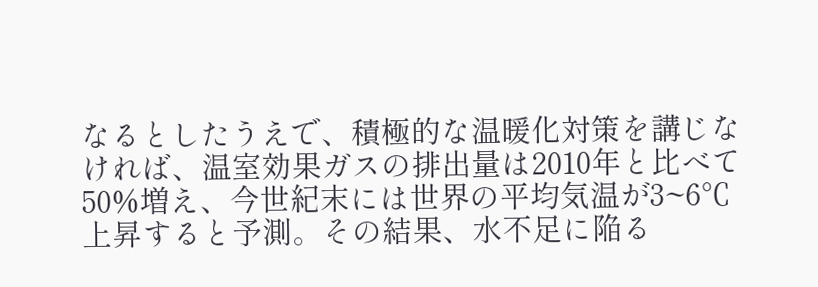なるとしたうえで、積極的な温暖化対策を講じなければ、温室効果ガスの排出量は2010年と比べて50%増え、今世紀末には世界の平均気温が3~6℃上昇すると予測。その結果、水不足に陥る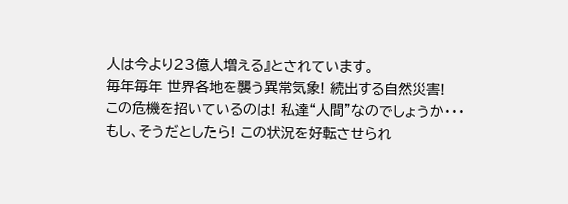人は今より23億人増える』とされています。
毎年毎年 世界各地を襲う異常気象! 続出する自然災害!
この危機を招いているのは! 私達“人間”なのでしょうか・・・
もし、そうだとしたら! この状況を好転させられ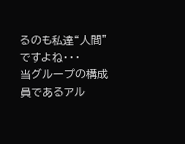るのも私達“人間” ですよね・・・
当グループの構成員であるアル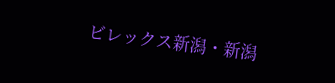ビレックス新潟・新潟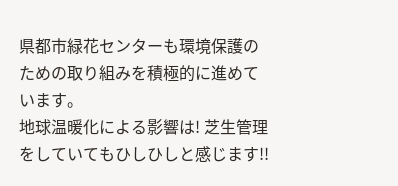県都市緑花センターも環境保護のための取り組みを積極的に進めています。
地球温暖化による影響は! 芝生管理をしていてもひしひしと感じます!!